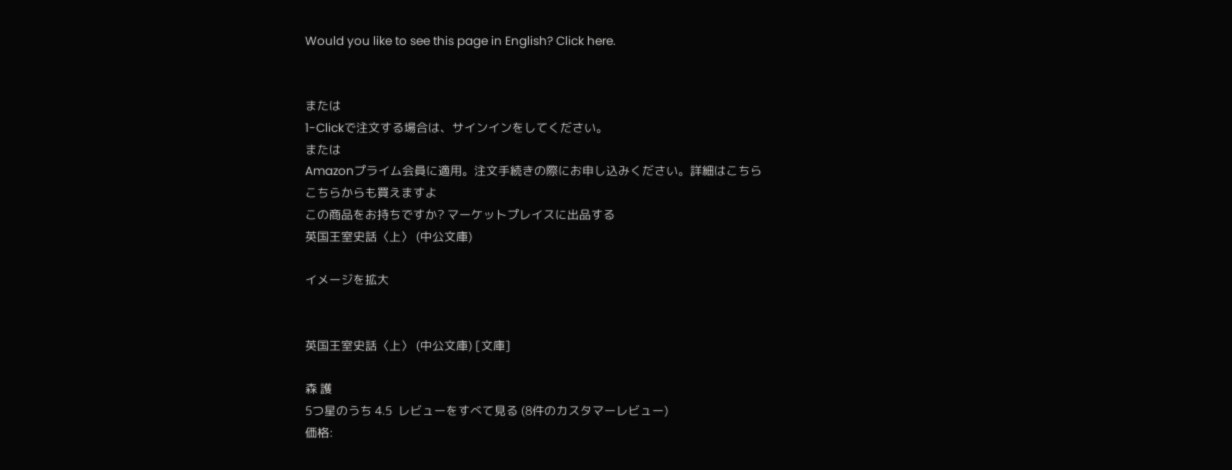Would you like to see this page in English? Click here.


または
1-Clickで注文する場合は、サインインをしてください。
または
Amazonプライム会員に適用。注文手続きの際にお申し込みください。詳細はこちら
こちらからも買えますよ
この商品をお持ちですか? マーケットプレイスに出品する
英国王室史話〈上〉 (中公文庫)

イメージを拡大


英国王室史話〈上〉 (中公文庫) [文庫]

森 護
5つ星のうち 4.5  レビューをすべて見る (8件のカスタマーレビュー)
価格: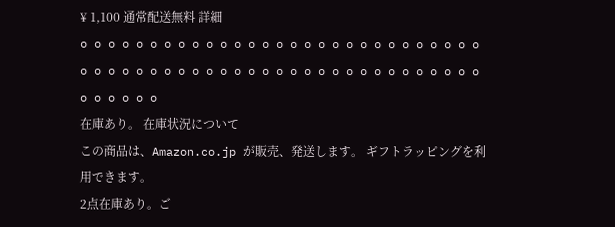¥ 1,100 通常配送無料 詳細
o o o o o o o o o o o o o o o o o o o o o o o o o o o o o o o o o o o o o o o o o o o o o o o o o o o o o o o o o o o o o o o o
在庫あり。 在庫状況について
この商品は、Amazon.co.jp が販売、発送します。 ギフトラッピングを利用できます。
2点在庫あり。ご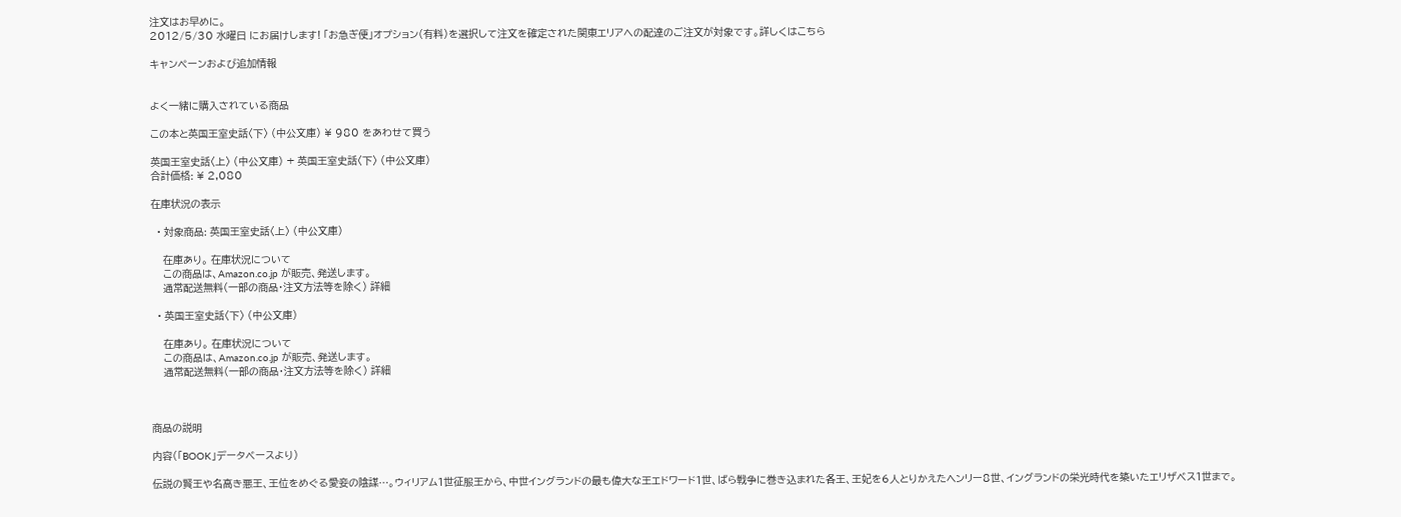注文はお早めに。
2012/5/30 水曜日 にお届けします! 「お急ぎ便」オプション(有料)を選択して注文を確定された関東エリアへの配達のご注文が対象です。詳しくはこちら

キャンペーンおよび追加情報


よく一緒に購入されている商品

この本と英国王室史話〈下〉 (中公文庫) ¥ 980 をあわせて買う

英国王室史話〈上〉 (中公文庫) + 英国王室史話〈下〉 (中公文庫)
合計価格: ¥ 2,080

在庫状況の表示

  • 対象商品: 英国王室史話〈上〉 (中公文庫)

    在庫あり。 在庫状況について
    この商品は、Amazon.co.jp が販売、発送します。
    通常配送無料(一部の商品・注文方法等を除く) 詳細

  • 英国王室史話〈下〉 (中公文庫)

    在庫あり。 在庫状況について
    この商品は、Amazon.co.jp が販売、発送します。
    通常配送無料(一部の商品・注文方法等を除く) 詳細



商品の説明

内容(「BOOK」データベースより)

伝説の賢王や名高き悪王、王位をめぐる愛妾の陰謀…。ウィリアム1世征服王から、中世イングランドの最も偉大な王エドワード1世、ばら戦争に巻き込まれた各王、王妃を6人とりかえたヘンリー8世、イングランドの栄光時代を築いたエリザベス1世まで。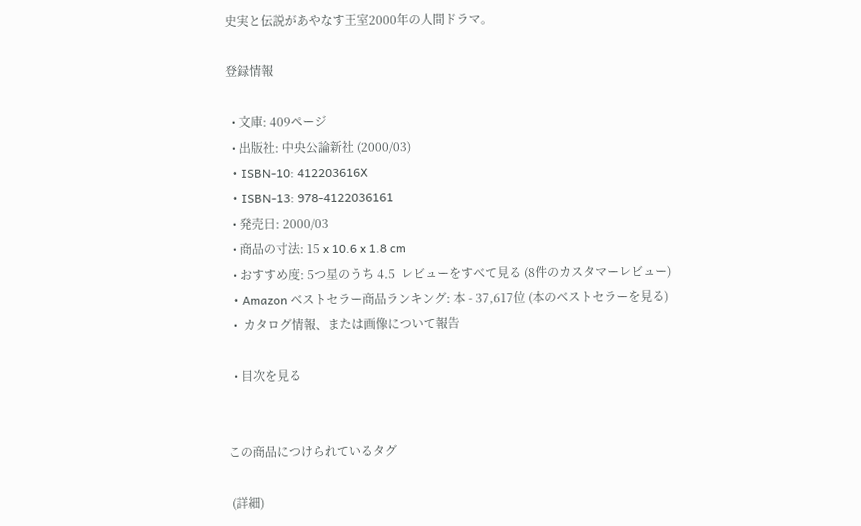史実と伝説があやなす王室2000年の人間ドラマ。

登録情報

  • 文庫: 409ページ
  • 出版社: 中央公論新社 (2000/03)
  • ISBN-10: 412203616X
  • ISBN-13: 978-4122036161
  • 発売日: 2000/03
  • 商品の寸法: 15 x 10.6 x 1.8 cm
  • おすすめ度: 5つ星のうち 4.5  レビューをすべて見る (8件のカスタマーレビュー)
  • Amazon ベストセラー商品ランキング: 本 - 37,617位 (本のベストセラーを見る)
  •  カタログ情報、または画像について報告

  • 目次を見る


この商品につけられているタグ

 (詳細)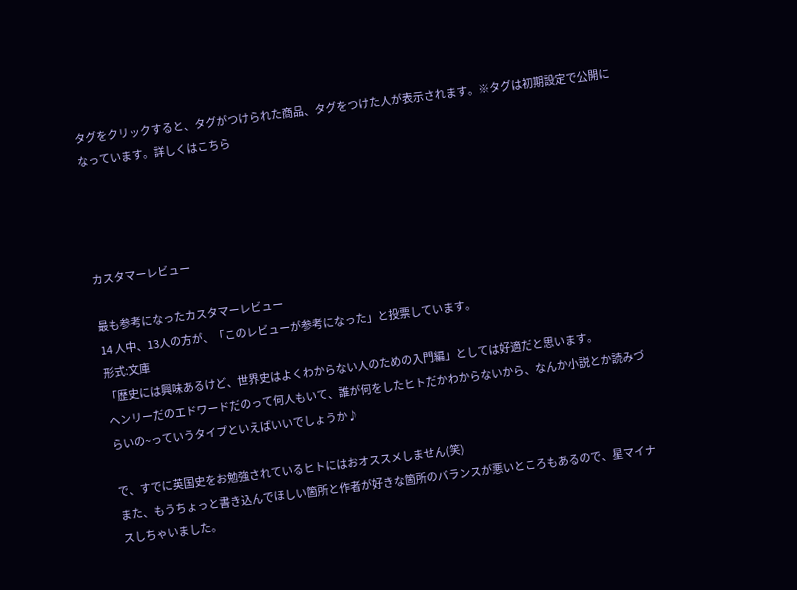タグをクリックすると、タグがつけられた商品、タグをつけた人が表示されます。※タグは初期設定で公開になっています。詳しくはこちら




カスタマーレビュー

最も参考になったカスタマーレビュー
14 人中、13人の方が、「このレビューが参考になった」と投票しています。
形式:文庫
「歴史には興味あるけど、世界史はよくわからない人のための入門編」としては好適だと思います。
ヘンリーだのエドワードだのって何人もいて、誰が何をしたヒトだかわからないから、なんか小説とか読みづらいの~っていうタイプといえばいいでしょうか♪

で、すでに英国史をお勉強されているヒトにはおオススメしません(笑)
また、もうちょっと書き込んでほしい箇所と作者が好きな箇所のバランスが悪いところもあるので、星マイナスしちゃいました。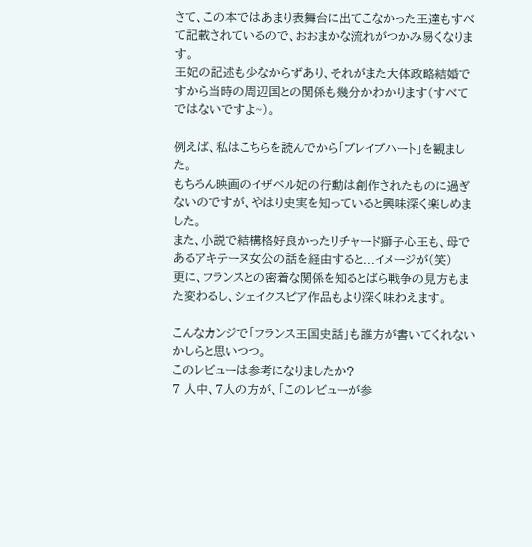さて、この本ではあまり表舞台に出てこなかった王達もすべて記載されているので、おおまかな流れがつかみ易くなります。
王妃の記述も少なからずあり、それがまた大体政略結婚ですから当時の周辺国との関係も幾分かわかります(すべてではないですよ~)。

例えば、私はこちらを読んでから「ブレイブハート」を観ました。
もちろん映画のイザベル妃の行動は創作されたものに過ぎないのですが、やはり史実を知っていると興味深く楽しめました。
また、小説で結構格好良かったリチャード獅子心王も、母であるアキテーヌ女公の話を経由すると...イメージが(笑)
更に、フランスとの密着な関係を知るとばら戦争の見方もまた変わるし、シェイクスピア作品もより深く味わえます。

こんなカンジで「フランス王国史話」も誰方が書いてくれないかしらと思いつつ。
このレビューは参考になりましたか?
7 人中、7人の方が、「このレビューが参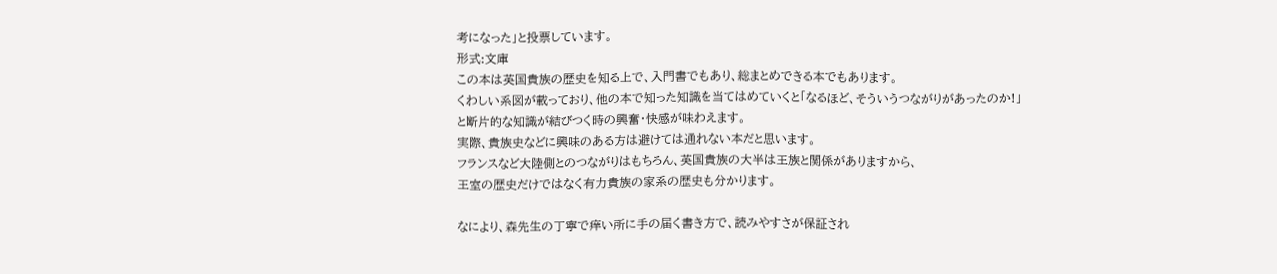考になった」と投票しています。
形式:文庫
この本は英国貴族の歴史を知る上で、入門書でもあり、総まとめできる本でもあります。
くわしい系図が載っており、他の本で知った知識を当てはめていくと「なるほど、そういうつながりがあったのか!」
と断片的な知識が結びつく時の興奮・快感が味わえます。
実際、貴族史などに興味のある方は避けては通れない本だと思います。
フランスなど大陸側とのつながりはもちろん、英国貴族の大半は王族と関係がありますから、
王室の歴史だけではなく有力貴族の家系の歴史も分かります。

なにより、森先生の丁寧で痒い所に手の届く書き方で、読みやすさが保証され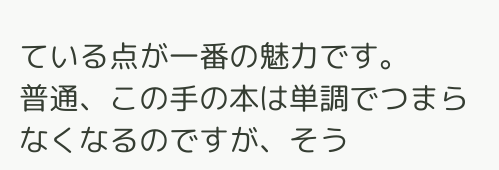ている点が一番の魅力です。
普通、この手の本は単調でつまらなくなるのですが、そう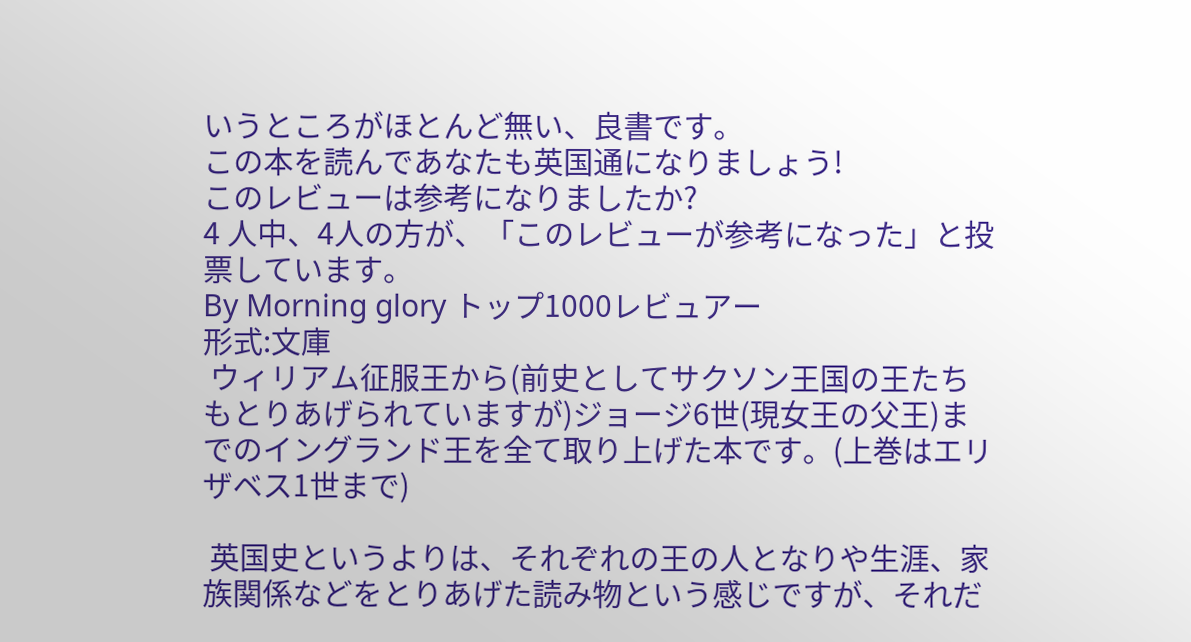いうところがほとんど無い、良書です。
この本を読んであなたも英国通になりましょう!
このレビューは参考になりましたか?
4 人中、4人の方が、「このレビューが参考になった」と投票しています。
By Morning glory トップ1000レビュアー
形式:文庫
 ウィリアム征服王から(前史としてサクソン王国の王たちもとりあげられていますが)ジョージ6世(現女王の父王)までのイングランド王を全て取り上げた本です。(上巻はエリザベス1世まで)

 英国史というよりは、それぞれの王の人となりや生涯、家族関係などをとりあげた読み物という感じですが、それだ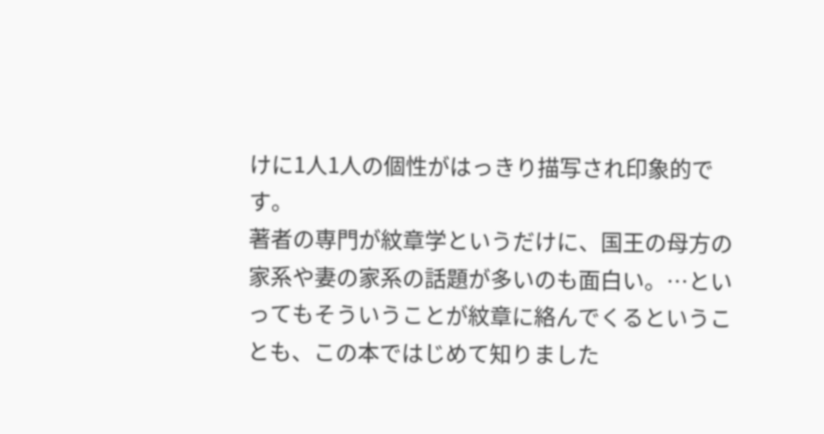けに1人1人の個性がはっきり描写され印象的です。
著者の専門が紋章学というだけに、国王の母方の家系や妻の家系の話題が多いのも面白い。…といってもそういうことが紋章に絡んでくるということも、この本ではじめて知りました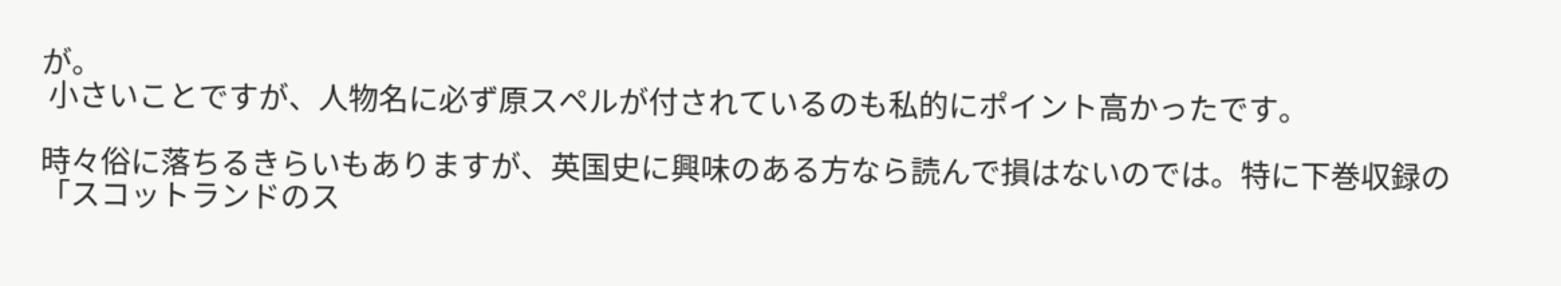が。
 小さいことですが、人物名に必ず原スペルが付されているのも私的にポイント高かったです。

時々俗に落ちるきらいもありますが、英国史に興味のある方なら読んで損はないのでは。特に下巻収録の「スコットランドのス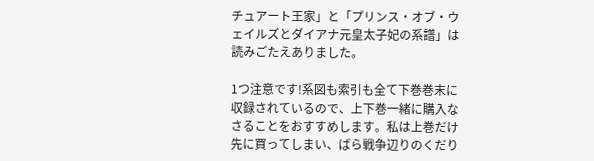チュアート王家」と「プリンス・オブ・ウェイルズとダイアナ元皇太子妃の系譜」は読みごたえありました。

1つ注意です!系図も索引も全て下巻巻末に収録されているので、上下巻一緒に購入なさることをおすすめします。私は上巻だけ先に買ってしまい、ばら戦争辺りのくだり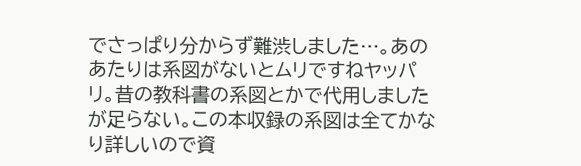でさっぱり分からず難渋しました…。あのあたりは系図がないとムリですねヤッパリ。昔の教科書の系図とかで代用しましたが足らない。この本収録の系図は全てかなり詳しいので資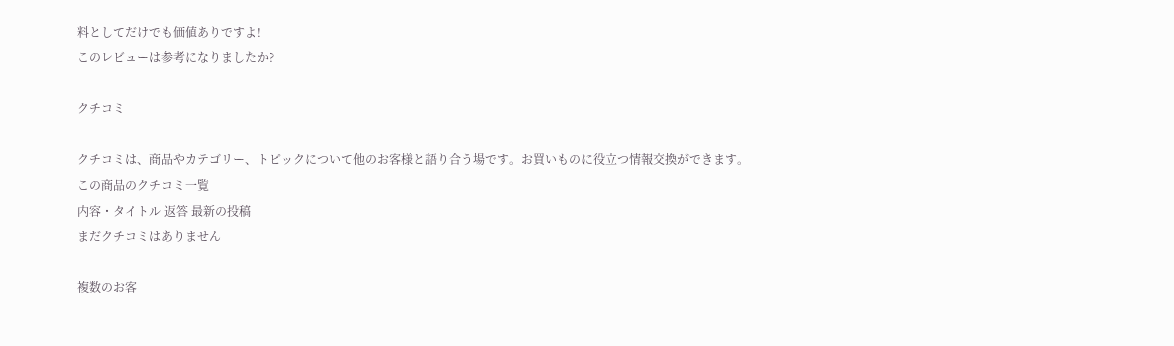料としてだけでも価値ありですよ!
このレビューは参考になりましたか?

クチコミ

クチコミは、商品やカテゴリー、トピックについて他のお客様と語り合う場です。お買いものに役立つ情報交換ができます。
この商品のクチコミ一覧
内容・タイトル 返答 最新の投稿
まだクチコミはありません

複数のお客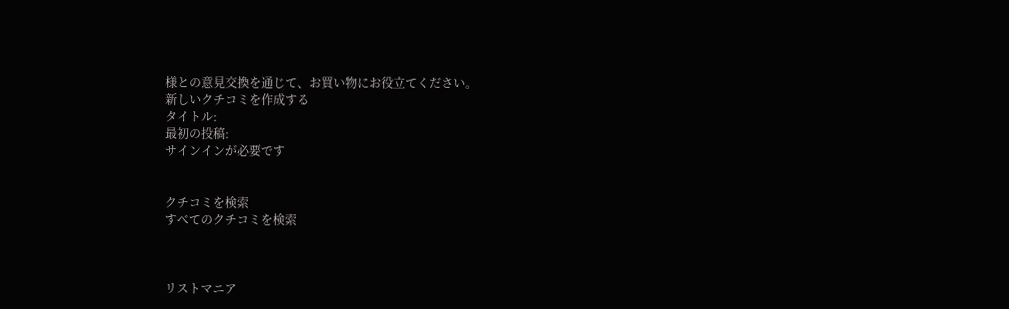様との意見交換を通じて、お買い物にお役立てください。
新しいクチコミを作成する
タイトル:
最初の投稿:
サインインが必要です


クチコミを検索
すべてのクチコミを検索



リストマニア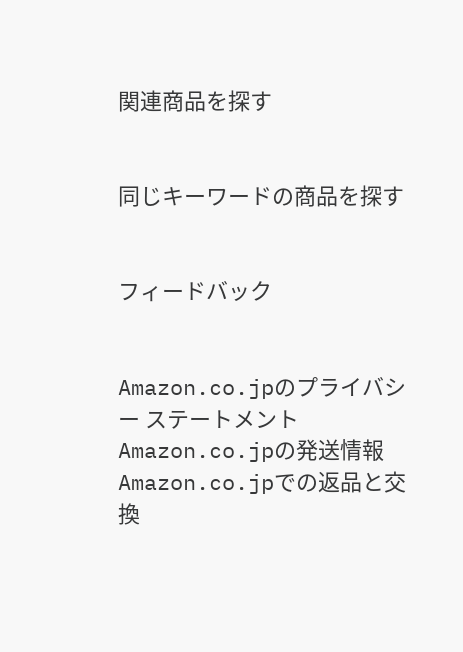関連商品を探す


同じキーワードの商品を探す


フィードバック


Amazon.co.jpのプライバシー ステートメント Amazon.co.jpの発送情報 Amazon.co.jpでの返品と交換